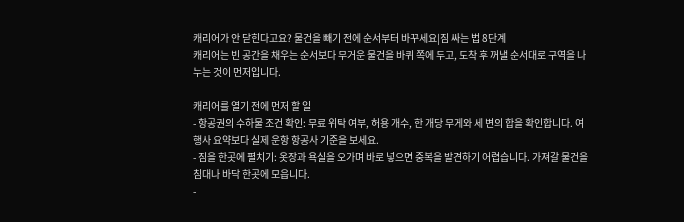캐리어가 안 닫힌다고요? 물건을 빼기 전에 순서부터 바꾸세요|짐 싸는 법 8단계
캐리어는 빈 공간을 채우는 순서보다 무거운 물건을 바퀴 쪽에 두고, 도착 후 꺼낼 순서대로 구역을 나누는 것이 먼저입니다.

캐리어를 열기 전에 먼저 할 일
- 항공권의 수하물 조건 확인: 무료 위탁 여부, 허용 개수, 한 개당 무게와 세 변의 합을 확인합니다. 여행사 요약보다 실제 운항 항공사 기준을 보세요.
- 짐을 한곳에 펼치기: 옷장과 욕실을 오가며 바로 넣으면 중복을 발견하기 어렵습니다. 가져갈 물건을 침대나 바닥 한곳에 모읍니다.
-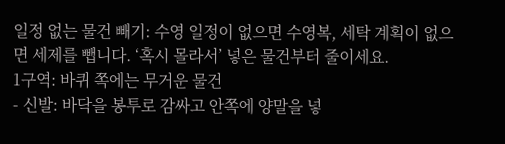일정 없는 물건 빼기: 수영 일정이 없으면 수영복, 세탁 계획이 없으면 세제를 뺍니다. ‘혹시 몰라서’ 넣은 물건부터 줄이세요.
1구역: 바퀴 쪽에는 무거운 물건
- 신발: 바닥을 봉투로 감싸고 안쪽에 양말을 넣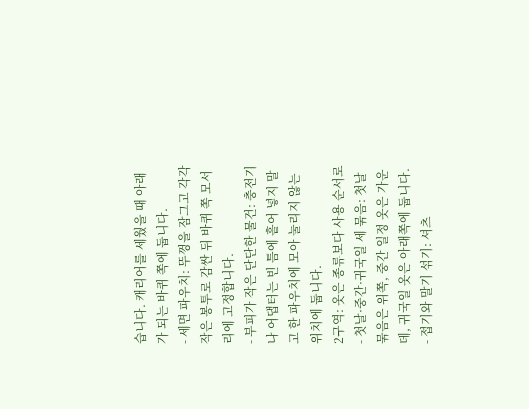습니다. 캐리어를 세웠을 때 아래가 되는 바퀴 쪽에 둡니다.
- 세면 파우치: 뚜껑을 잠그고 각각 작은 봉투로 감싼 뒤 바퀴 쪽 모서리에 고정합니다.
- 부피가 작은 단단한 물건: 충전기나 어댑터는 빈 틈에 흩어 넣지 말고 한 파우치에 모아 눌리지 않는 위치에 둡니다.
2구역: 옷은 종류보다 사용 순서로
- 첫날·중간·귀국일 세 묶음: 첫날 묶음은 위쪽, 중간 일정 옷은 가운데, 귀국일 옷은 아래쪽에 둡니다.
- 접기와 말기 섞기: 셔츠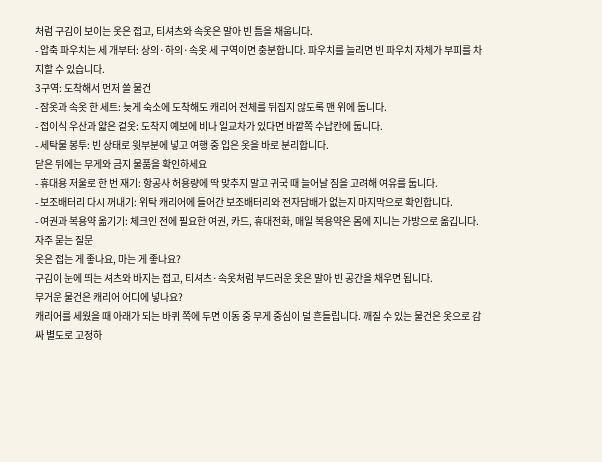처럼 구김이 보이는 옷은 접고, 티셔츠와 속옷은 말아 빈 틈을 채웁니다.
- 압축 파우치는 세 개부터: 상의·하의·속옷 세 구역이면 충분합니다. 파우치를 늘리면 빈 파우치 자체가 부피를 차지할 수 있습니다.
3구역: 도착해서 먼저 쓸 물건
- 잠옷과 속옷 한 세트: 늦게 숙소에 도착해도 캐리어 전체를 뒤집지 않도록 맨 위에 둡니다.
- 접이식 우산과 얇은 겉옷: 도착지 예보에 비나 일교차가 있다면 바깥쪽 수납칸에 둡니다.
- 세탁물 봉투: 빈 상태로 윗부분에 넣고 여행 중 입은 옷을 바로 분리합니다.
닫은 뒤에는 무게와 금지 물품을 확인하세요
- 휴대용 저울로 한 번 재기: 항공사 허용량에 딱 맞추지 말고 귀국 때 늘어날 짐을 고려해 여유를 둡니다.
- 보조배터리 다시 꺼내기: 위탁 캐리어에 들어간 보조배터리와 전자담배가 없는지 마지막으로 확인합니다.
- 여권과 복용약 옮기기: 체크인 전에 필요한 여권, 카드, 휴대전화, 매일 복용약은 몸에 지니는 가방으로 옮깁니다.
자주 묻는 질문
옷은 접는 게 좋나요, 마는 게 좋나요?
구김이 눈에 띄는 셔츠와 바지는 접고, 티셔츠·속옷처럼 부드러운 옷은 말아 빈 공간을 채우면 됩니다.
무거운 물건은 캐리어 어디에 넣나요?
캐리어를 세웠을 때 아래가 되는 바퀴 쪽에 두면 이동 중 무게 중심이 덜 흔들립니다. 깨질 수 있는 물건은 옷으로 감싸 별도로 고정하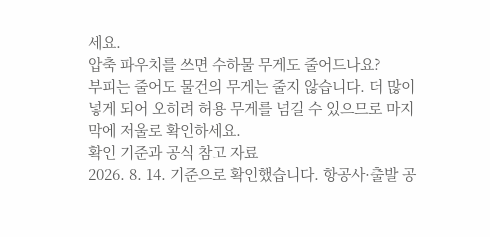세요.
압축 파우치를 쓰면 수하물 무게도 줄어드나요?
부피는 줄어도 물건의 무게는 줄지 않습니다. 더 많이 넣게 되어 오히려 허용 무게를 넘길 수 있으므로 마지막에 저울로 확인하세요.
확인 기준과 공식 참고 자료
2026. 8. 14. 기준으로 확인했습니다. 항공사·출발 공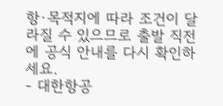항·목적지에 따라 조건이 달라질 수 있으므로 출발 직전에 공식 안내를 다시 확인하세요.
- 대한항공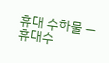휴대 수하물 — 휴대수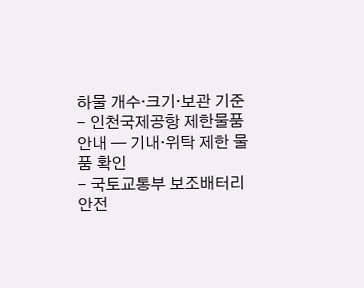하물 개수·크기·보관 기준
- 인천국제공항 제한물품 안내 — 기내·위탁 제한 물품 확인
- 국토교통부 보조배터리 안전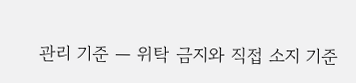관리 기준 — 위탁 금지와 직접 소지 기준